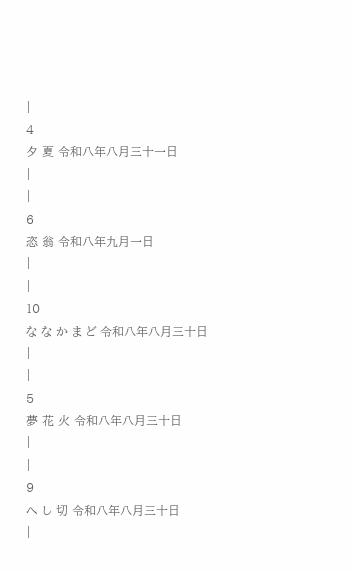|
4
夕 夏 令和八年八月三十一日
|
|
6
恣 翁 令和八年九月一日
|
|
10
な な か ま ど 令和八年八月三十日
|
|
5
夢 花 火 令和八年八月三十日
|
|
9
へ し 切 令和八年八月三十日
|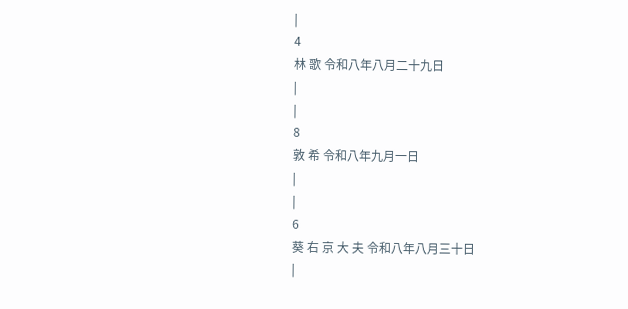|
4
林 歌 令和八年八月二十九日
|
|
8
敦 希 令和八年九月一日
|
|
6
葵 右 京 大 夫 令和八年八月三十日
|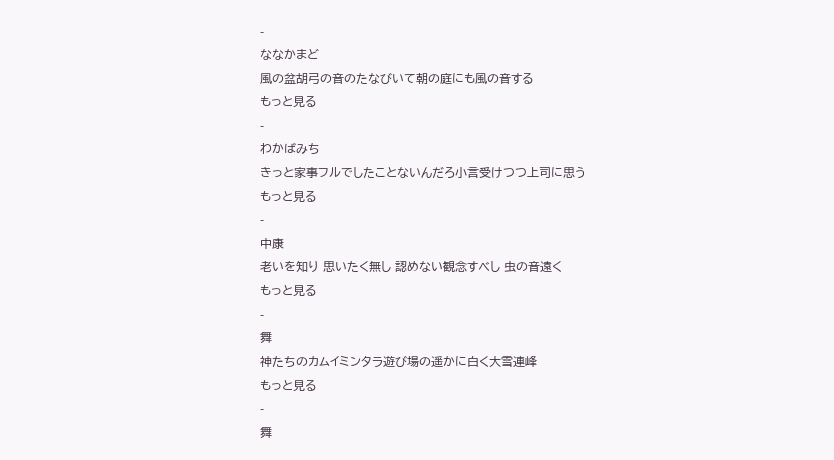-
ななかまど
風の盆胡弓の音のたなびいて朝の庭にも風の音する
もっと見る
-
わかばみち
きっと家事フルでしたことないんだろ小言受けつつ上司に思う
もっと見る
-
中康
老いを知り 思いたく無し 認めない観念すべし 虫の音遠く
もっと見る
-
舞
神たちのカムイミンタラ遊び場の遥かに白く大雪連峰
もっと見る
-
舞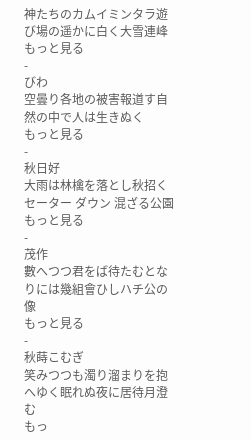神たちのカムイミンタラ遊び場の遥かに白く大雪連峰
もっと見る
-
びわ
空曇り各地の被害報道す自然の中で人は生きぬく
もっと見る
-
秋日好
大雨は林檎を落とし秋招く セーター ダウン 混ざる公園
もっと見る
-
茂作
數へつつ君をば待たむとなりには幾組會ひしハチ公の像
もっと見る
-
秋蒔こむぎ
笑みつつも濁り溜まりを抱へゆく眠れぬ夜に居待月澄む
もっ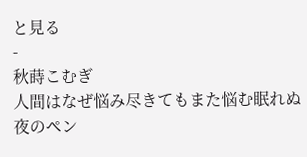と見る
-
秋蒔こむぎ
人間はなぜ悩み尽きてもまた悩む眠れぬ夜のペン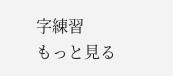字練習
もっと見る